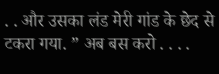. . और उसका लंड मेरी गांड के छेद से टकरा गया. ” अब बस करो . . . .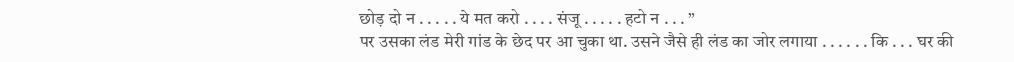छोड़ दो न . . . . . ये मत करो . . . . संजू . . . . . हटो न . . . ”
पर उसका लंड मेरी गांड के छेद पर आ चुका था. उसने जैसे ही लंड का जोर लगाया . . . . . . कि . . . घर की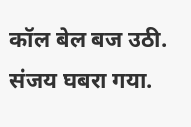कॉल बेल बज उठी. संजय घबरा गया.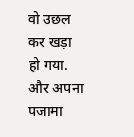वो उछल कर खड़ा हो गया. और अपना पजामा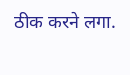ठीक करने लगा.